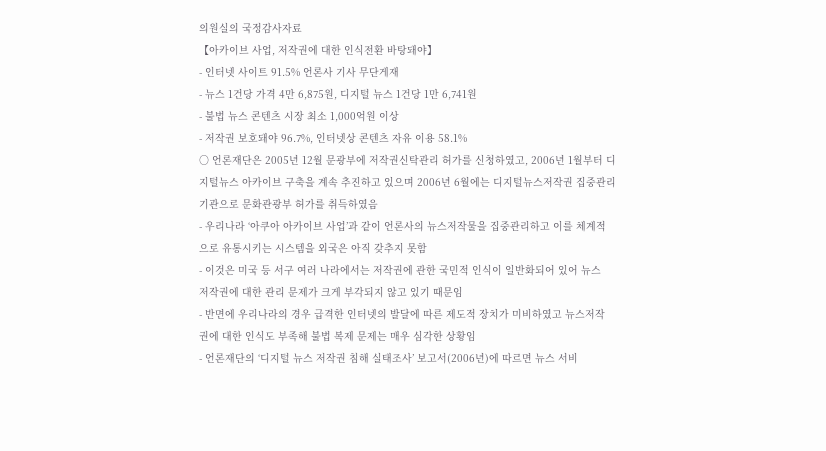의원실의 국정감사자료
【아카이브 사업, 저작권에 대한 인식전환 바탕돼야】
- 인터넷 사이트 91.5% 언론사 기사 무단게재
- 뉴스 1건당 가격 4만 6,875원, 디지털 뉴스 1건당 1만 6,741원
- 불법 뉴스 콘텐츠 시장 최소 1,000억원 이상
- 저작권 보호돼야 96.7%, 인터넷상 콘텐츠 자유 이용 58.1%
○ 언론재단은 2005년 12월 문광부에 저작권신탁관리 허가를 신청하였고, 2006년 1월부터 디
지털뉴스 아카이브 구축을 계속 추진하고 있으며 2006년 6월에는 디지털뉴스저작권 집중관리
기관으로 문화관광부 허가를 취득하였음
- 우리나라 ‘아쿠아 아카이브 사업’과 같이 언론사의 뉴스저작물을 집중관리하고 이를 체계적
으로 유통시키는 시스템을 외국은 아직 갖추지 못함
- 이것은 미국 등 서구 여러 나라에서는 저작권에 관한 국민적 인식이 일반화되어 있어 뉴스
저작권에 대한 관리 문제가 크게 부각되지 않고 있기 때문임
- 반면에 우리나라의 경우 급격한 인터넷의 발달에 따른 제도적 장치가 미비하였고 뉴스저작
권에 대한 인식도 부족해 불법 복제 문제는 매우 심각한 상황임
- 언론재단의 ‘디지털 뉴스 저작권 침해 실태조사’ 보고서(2006년)에 따르면 뉴스 서비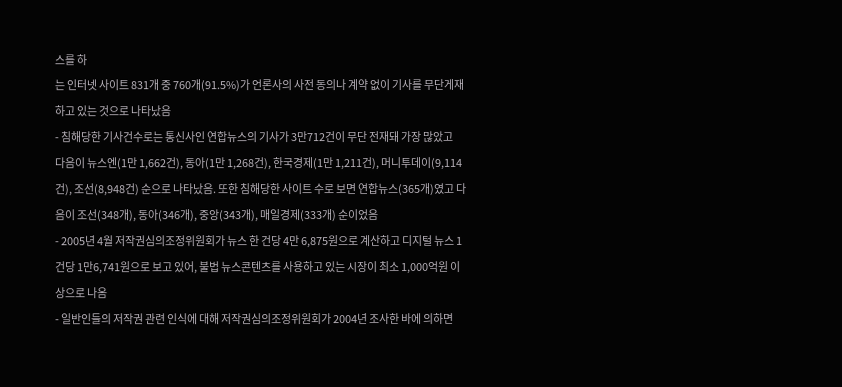스를 하
는 인터넷 사이트 831개 중 760개(91.5%)가 언론사의 사전 동의나 계약 없이 기사를 무단게재
하고 있는 것으로 나타났음
- 침해당한 기사건수로는 통신사인 연합뉴스의 기사가 3만712건이 무단 전재돼 가장 많았고
다음이 뉴스엔(1만 1,662건), 동아(1만 1,268건), 한국경제(1만 1,211건), 머니투데이(9,114
건), 조선(8,948건) 순으로 나타났음. 또한 침해당한 사이트 수로 보면 연합뉴스(365개)였고 다
음이 조선(348개), 동아(346개), 중앙(343개), 매일경제(333개) 순이었음
- 2005년 4월 저작권심의조정위원회가 뉴스 한 건당 4만 6,875원으로 계산하고 디지털 뉴스 1
건당 1만6,741원으로 보고 있어, 불법 뉴스콘텐츠를 사용하고 있는 시장이 최소 1,000억원 이
상으로 나옴
- 일반인들의 저작권 관련 인식에 대해 저작권심의조정위원회가 2004년 조사한 바에 의하면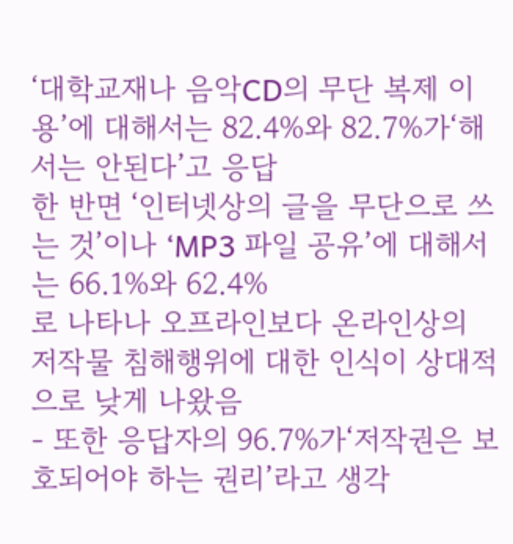‘대학교재나 음악CD의 무단 복제 이용’에 대해서는 82.4%와 82.7%가‘해서는 안된다’고 응답
한 반면 ‘인터넷상의 글을 무단으로 쓰는 것’이나 ‘MP3 파일 공유’에 대해서는 66.1%와 62.4%
로 나타나 오프라인보다 온라인상의 저작물 침해행위에 대한 인식이 상대적으로 낮게 나왔음
- 또한 응답자의 96.7%가‘저작권은 보호되어야 하는 권리’라고 생각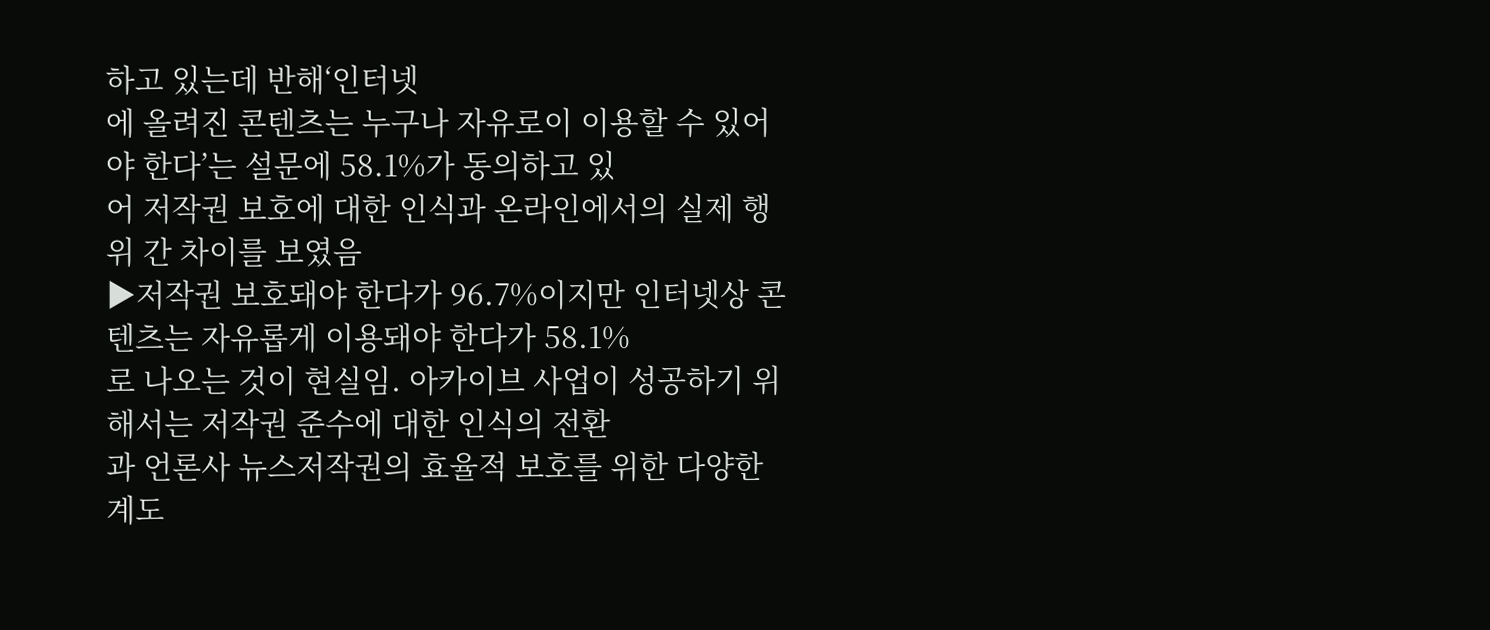하고 있는데 반해‘인터넷
에 올려진 콘텐츠는 누구나 자유로이 이용할 수 있어야 한다’는 설문에 58.1%가 동의하고 있
어 저작권 보호에 대한 인식과 온라인에서의 실제 행위 간 차이를 보였음
▶저작권 보호돼야 한다가 96.7%이지만 인터넷상 콘텐츠는 자유롭게 이용돼야 한다가 58.1%
로 나오는 것이 현실임. 아카이브 사업이 성공하기 위해서는 저작권 준수에 대한 인식의 전환
과 언론사 뉴스저작권의 효율적 보호를 위한 다양한 계도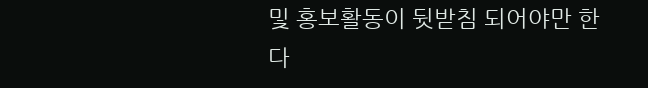및 홍보활동이 뒷받침 되어야만 한다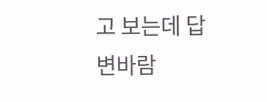고 보는데 답변바람